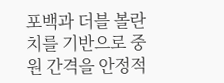포백과 더블 볼란치를 기반으로 중원 간격을 안정적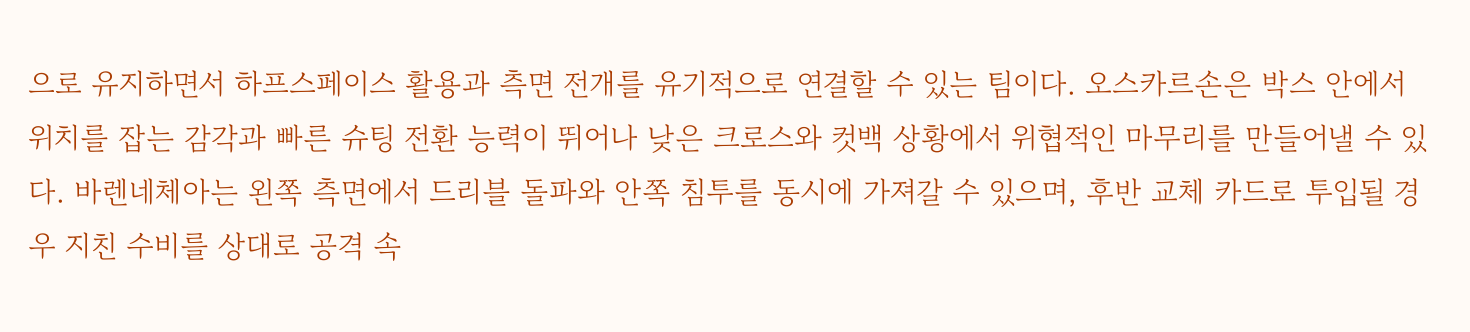으로 유지하면서 하프스페이스 활용과 측면 전개를 유기적으로 연결할 수 있는 팀이다. 오스카르손은 박스 안에서 위치를 잡는 감각과 빠른 슈팅 전환 능력이 뛰어나 낮은 크로스와 컷백 상황에서 위협적인 마무리를 만들어낼 수 있다. 바렌네체아는 왼쪽 측면에서 드리블 돌파와 안쪽 침투를 동시에 가져갈 수 있으며, 후반 교체 카드로 투입될 경우 지친 수비를 상대로 공격 속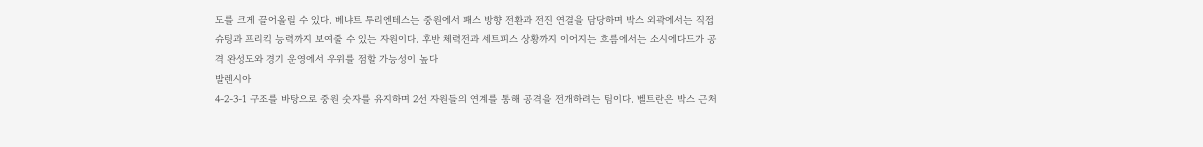도를 크게 끌어올릴 수 있다. 베냐트 투리엔테스는 중원에서 패스 방향 전환과 전진 연결을 담당하며 박스 외곽에서는 직접 슈팅과 프리킥 능력까지 보여줄 수 있는 자원이다. 후반 체력전과 세트피스 상황까지 이어지는 흐름에서는 소시에다드가 공격 완성도와 경기 운영에서 우위를 점할 가능성이 높다
발렌시아
4-2-3-1 구조를 바탕으로 중원 숫자를 유지하며 2선 자원들의 연계를 통해 공격을 전개하려는 팀이다. 벨트란은 박스 근처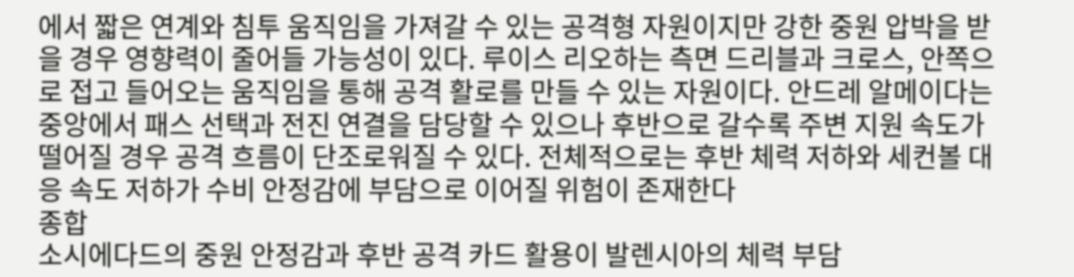에서 짧은 연계와 침투 움직임을 가져갈 수 있는 공격형 자원이지만 강한 중원 압박을 받을 경우 영향력이 줄어들 가능성이 있다. 루이스 리오하는 측면 드리블과 크로스, 안쪽으로 접고 들어오는 움직임을 통해 공격 활로를 만들 수 있는 자원이다. 안드레 알메이다는 중앙에서 패스 선택과 전진 연결을 담당할 수 있으나 후반으로 갈수록 주변 지원 속도가 떨어질 경우 공격 흐름이 단조로워질 수 있다. 전체적으로는 후반 체력 저하와 세컨볼 대응 속도 저하가 수비 안정감에 부담으로 이어질 위험이 존재한다
종합
소시에다드의 중원 안정감과 후반 공격 카드 활용이 발렌시아의 체력 부담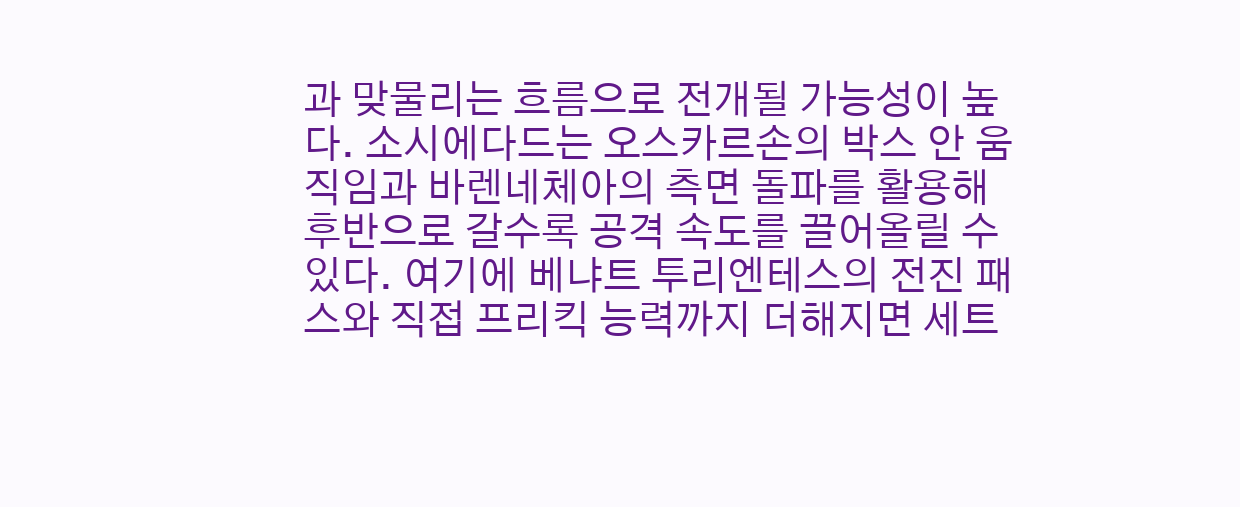과 맞물리는 흐름으로 전개될 가능성이 높다. 소시에다드는 오스카르손의 박스 안 움직임과 바렌네체아의 측면 돌파를 활용해 후반으로 갈수록 공격 속도를 끌어올릴 수 있다. 여기에 베냐트 투리엔테스의 전진 패스와 직접 프리킥 능력까지 더해지면 세트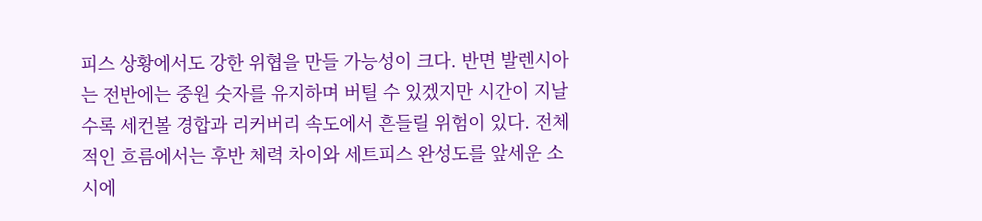피스 상황에서도 강한 위협을 만들 가능성이 크다. 반면 발렌시아는 전반에는 중원 숫자를 유지하며 버틸 수 있겠지만 시간이 지날수록 세컨볼 경합과 리커버리 속도에서 흔들릴 위험이 있다. 전체적인 흐름에서는 후반 체력 차이와 세트피스 완성도를 앞세운 소시에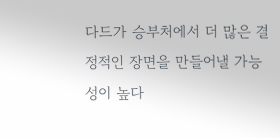다드가 승부처에서 더 많은 결정적인 장면을 만들어낼 가능성이 높다